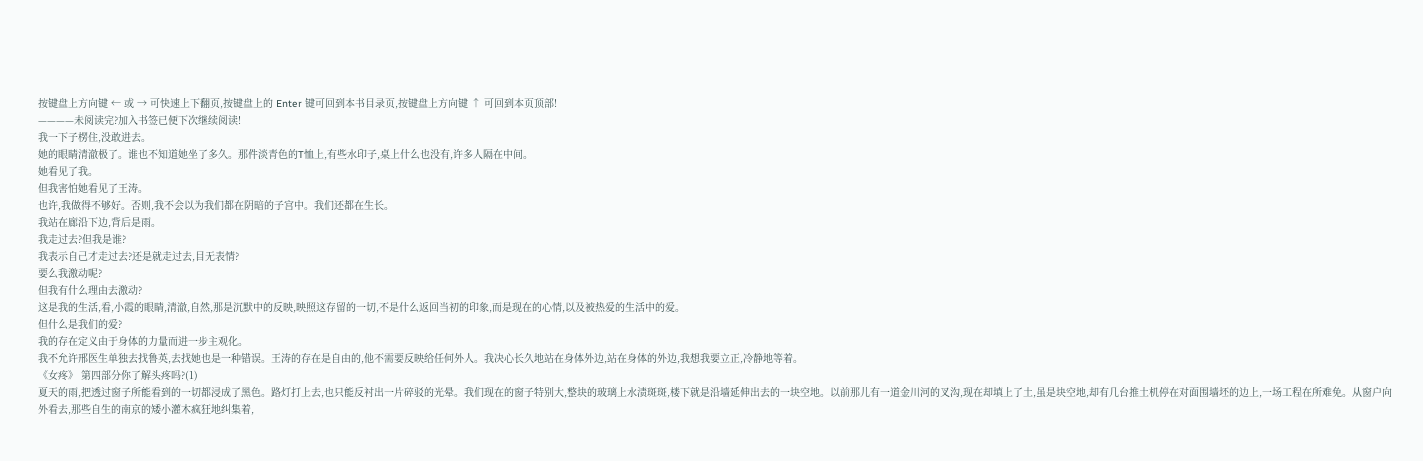按键盘上方向键 ← 或 → 可快速上下翻页,按键盘上的 Enter 键可回到本书目录页,按键盘上方向键 ↑ 可回到本页顶部!
————未阅读完?加入书签已便下次继续阅读!
我一下子楞住,没敢进去。
她的眼睛清澈极了。谁也不知道她坐了多久。那件淡青色的T恤上,有些水印子,桌上什么也没有,许多人隔在中间。
她看见了我。
但我害怕她看见了王涛。
也许,我做得不够好。否则,我不会以为我们都在阴暗的子宫中。我们还都在生长。
我站在廊沿下边,背后是雨。
我走过去?但我是谁?
我表示自己才走过去?还是就走过去,目无表情?
要么我激动呢?
但我有什么理由去激动?
这是我的生活,看,小霞的眼睛,清澈,自然,那是沉默中的反映,映照这存留的一切,不是什么返回当初的印象,而是现在的心情,以及被热爱的生活中的爱。
但什么是我们的爱?
我的存在定义由于身体的力量而进一步主观化。
我不允许邢医生单独去找鲁英,去找她也是一种错误。王涛的存在是自由的,他不需要反映给任何外人。我决心长久地站在身体外边,站在身体的外边,我想我要立正,冷静地等着。
《女疼》 第四部分你了解头疼吗?(1)
夏天的雨,把透过窗子所能看到的一切都浸成了黑色。路灯打上去,也只能反衬出一片碎驳的光晕。我们现在的窗子特别大,整块的玻璃上水渍斑斑,楼下就是沿墙延伸出去的一块空地。以前那儿有一道金川河的叉沟,现在却填上了土,虽是块空地,却有几台推土机停在对面围墙坯的边上,一场工程在所难免。从窗户向外看去,那些自生的南京的矮小灌木疯狂地纠集着,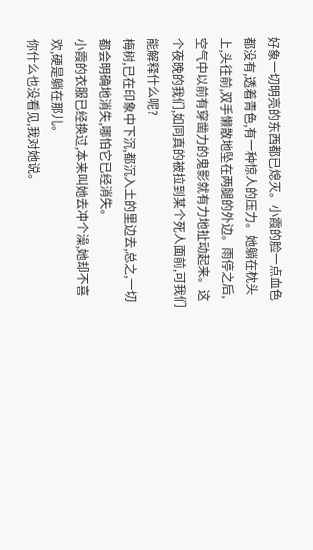好象一切明亮的东西都已熄灭。小霞的脸一点血色都没有,透着青色,有一种惊人的压力。她躺在枕头上,头往前,双手懒散地坠在两腿的外边。雨停之后,空气中以前有穿凿力的鬼影就有力地扯动起来。这个夜晚的我们,如同真的被拉到某个死人面前,可我们能解释什么呢?
梅树,已在印象中下沉,都沉入土的里边去,总之,一切都会明确地消失,哪怕它已经消失。
小霞的衣服已经换过,本来叫她去冲个澡,她却不喜欢,硬是躺在那儿。
你什么也没看见,我对她说。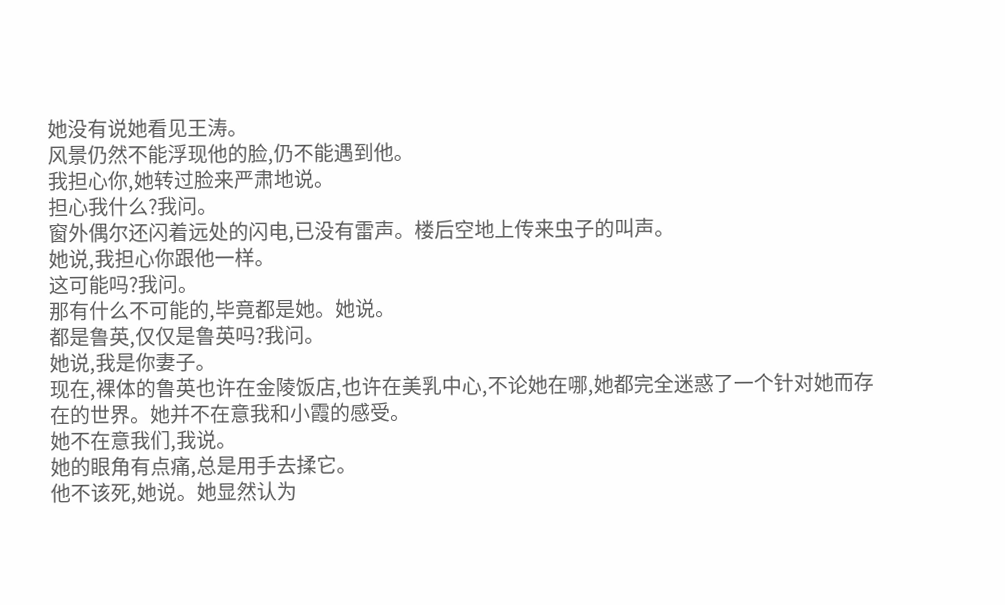她没有说她看见王涛。
风景仍然不能浮现他的脸,仍不能遇到他。
我担心你,她转过脸来严肃地说。
担心我什么?我问。
窗外偶尔还闪着远处的闪电,已没有雷声。楼后空地上传来虫子的叫声。
她说,我担心你跟他一样。
这可能吗?我问。
那有什么不可能的,毕竟都是她。她说。
都是鲁英,仅仅是鲁英吗?我问。
她说,我是你妻子。
现在,裸体的鲁英也许在金陵饭店,也许在美乳中心,不论她在哪,她都完全迷惑了一个针对她而存在的世界。她并不在意我和小霞的感受。
她不在意我们,我说。
她的眼角有点痛,总是用手去揉它。
他不该死,她说。她显然认为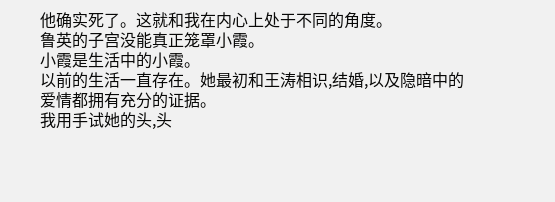他确实死了。这就和我在内心上处于不同的角度。
鲁英的子宫没能真正笼罩小霞。
小霞是生活中的小霞。
以前的生活一直存在。她最初和王涛相识,结婚,以及隐暗中的爱情都拥有充分的证据。
我用手试她的头,头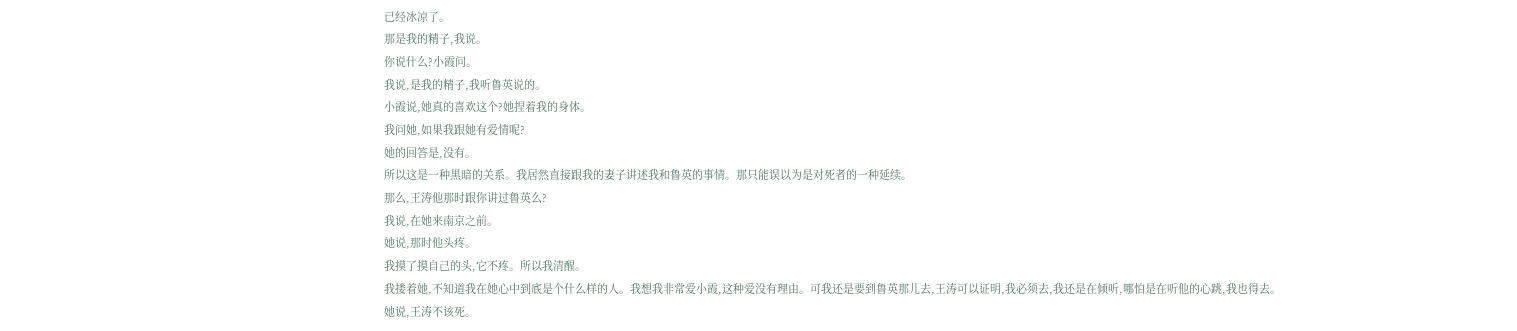已经冰凉了。
那是我的精子,我说。
你说什么?小霞问。
我说,是我的精子,我听鲁英说的。
小霞说,她真的喜欢这个?她捏着我的身体。
我问她,如果我跟她有爱情呢?
她的回答是,没有。
所以这是一种黑暗的关系。我居然直接跟我的妻子讲述我和鲁英的事情。那只能误以为是对死者的一种延续。
那么,王涛他那时跟你讲过鲁英么?
我说,在她来南京之前。
她说,那时他头疼。
我摸了摸自己的头,它不疼。所以我清醒。
我搂着她,不知道我在她心中到底是个什么样的人。我想我非常爱小霞,这种爱没有理由。可我还是要到鲁英那儿去,王涛可以证明,我必须去,我还是在倾听,哪怕是在听他的心跳,我也得去。
她说,王涛不该死。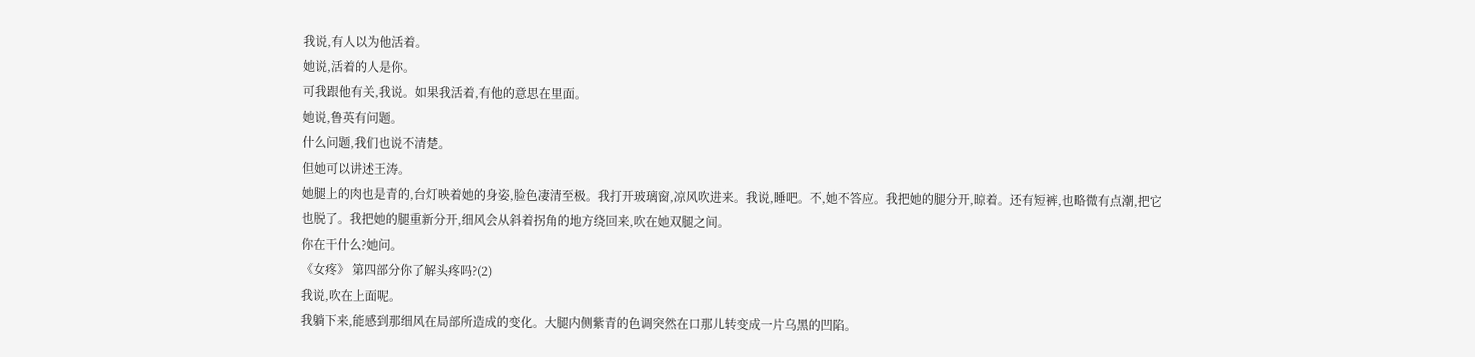我说,有人以为他活着。
她说,活着的人是你。
可我跟他有关,我说。如果我活着,有他的意思在里面。
她说,鲁英有问题。
什么问题,我们也说不清楚。
但她可以讲述王涛。
她腿上的肉也是青的,台灯映着她的身姿,脸色凄清至极。我打开玻璃窗,凉风吹进来。我说,睡吧。不,她不答应。我把她的腿分开,晾着。还有短裤,也略微有点潮,把它也脱了。我把她的腿重新分开,细风会从斜着拐角的地方绕回来,吹在她双腿之间。
你在干什么?她问。
《女疼》 第四部分你了解头疼吗?(2)
我说,吹在上面呢。
我躺下来,能感到那细风在局部所造成的变化。大腿内侧紫青的色调突然在口那儿转变成一片乌黑的凹陷。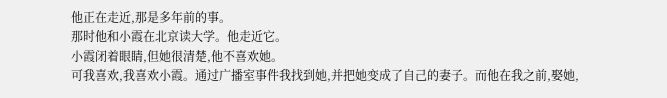他正在走近,那是多年前的事。
那时他和小霞在北京读大学。他走近它。
小霞闭着眼睛,但她很清楚,他不喜欢她。
可我喜欢,我喜欢小霞。通过广播室事件我找到她,并把她变成了自己的妻子。而他在我之前,娶她,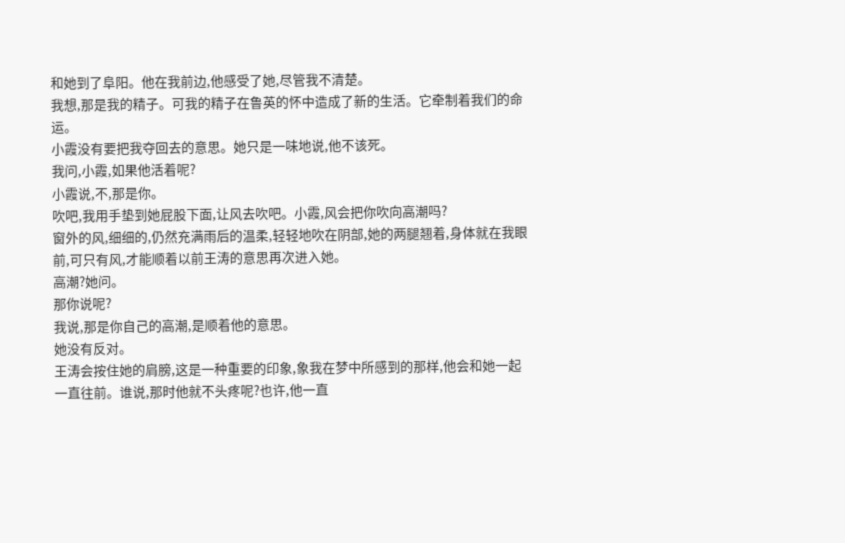和她到了阜阳。他在我前边,他感受了她,尽管我不清楚。
我想,那是我的精子。可我的精子在鲁英的怀中造成了新的生活。它牵制着我们的命运。
小霞没有要把我夺回去的意思。她只是一味地说,他不该死。
我问,小霞,如果他活着呢?
小霞说,不,那是你。
吹吧,我用手垫到她屁股下面,让风去吹吧。小霞,风会把你吹向高潮吗?
窗外的风,细细的,仍然充满雨后的温柔,轻轻地吹在阴部,她的两腿翘着,身体就在我眼前,可只有风,才能顺着以前王涛的意思再次进入她。
高潮?她问。
那你说呢?
我说,那是你自己的高潮,是顺着他的意思。
她没有反对。
王涛会按住她的肩膀,这是一种重要的印象,象我在梦中所感到的那样,他会和她一起一直往前。谁说,那时他就不头疼呢?也许,他一直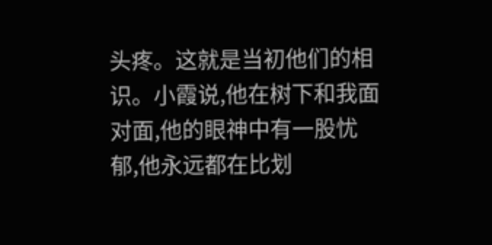头疼。这就是当初他们的相识。小霞说,他在树下和我面对面,他的眼神中有一股忧郁,他永远都在比划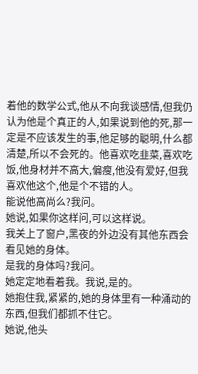着他的数学公式,他从不向我谈感情,但我仍认为他是个真正的人,如果说到他的死,那一定是不应该发生的事,他足够的聪明,什么都清楚,所以不会死的。他喜欢吃韭菜,喜欢吃饭,他身材并不高大,偏瘦,他没有爱好,但我喜欢他这个,他是个不错的人。
能说他高尚么?我问。
她说,如果你这样问,可以这样说。
我关上了窗户,黑夜的外边没有其他东西会看见她的身体。
是我的身体吗?我问。
她定定地看着我。我说,是的。
她抱住我,紧紧的,她的身体里有一种涌动的东西,但我们都抓不住它。
她说,他头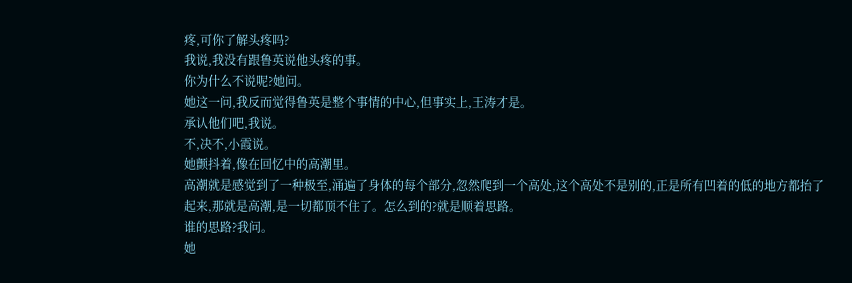疼,可你了解头疼吗?
我说,我没有跟鲁英说他头疼的事。
你为什么不说呢?她问。
她这一问,我反而觉得鲁英是整个事情的中心,但事实上,王涛才是。
承认他们吧,我说。
不,决不,小霞说。
她颤抖着,像在回忆中的高潮里。
高潮就是感觉到了一种极至,涌遍了身体的每个部分,忽然爬到一个高处,这个高处不是别的,正是所有凹着的低的地方都抬了起来,那就是高潮,是一切都顶不住了。怎么到的?就是顺着思路。
谁的思路?我问。
她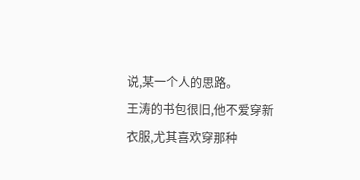说,某一个人的思路。
王涛的书包很旧,他不爱穿新衣服,尤其喜欢穿那种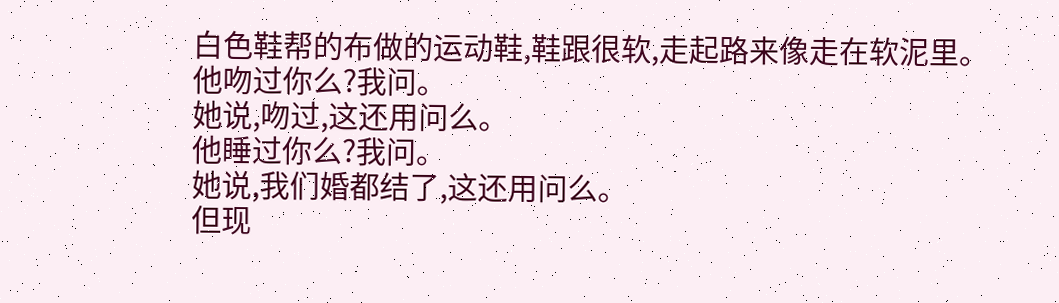白色鞋帮的布做的运动鞋,鞋跟很软,走起路来像走在软泥里。
他吻过你么?我问。
她说,吻过,这还用问么。
他睡过你么?我问。
她说,我们婚都结了,这还用问么。
但现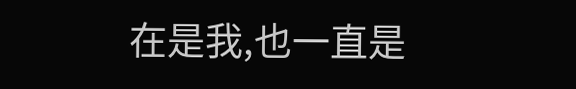在是我,也一直是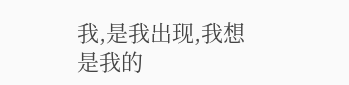我,是我出现,我想是我的